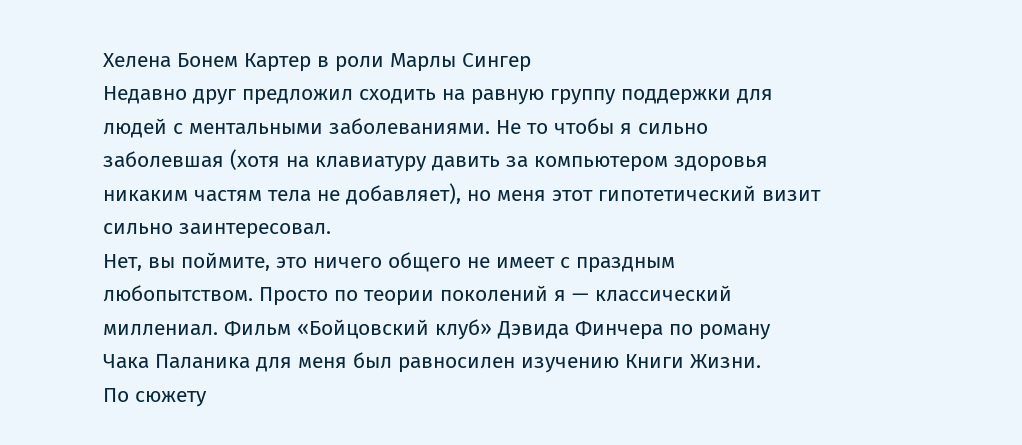Хелена Бонем Картер в роли Марлы Сингер
Недавно друг предложил сходить на равную группу поддержки для людей с ментальными заболеваниями. Не то чтобы я сильно заболевшая (хотя на клавиатуру давить за компьютером здоровья никаким частям тела не добавляет), но меня этот гипотетический визит сильно заинтересовал.
Нет, вы поймите, это ничего общего не имеет с праздным любопытством. Просто по теории поколений я — классический миллениал. Фильм «Бойцовский клуб» Дэвида Финчера по роману Чака Паланика для меня был равносилен изучению Книги Жизни.
По сюжету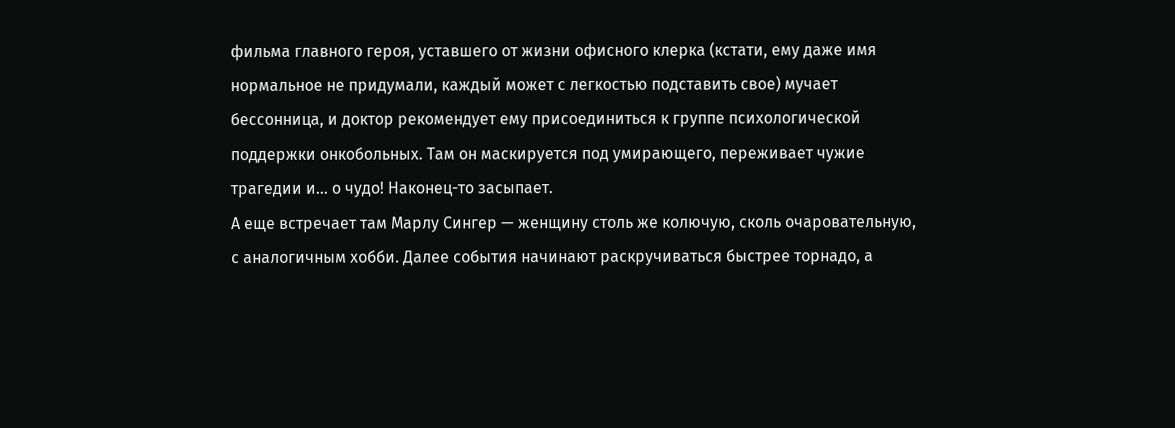фильма главного героя, уставшего от жизни офисного клерка (кстати, ему даже имя нормальное не придумали, каждый может с легкостью подставить свое) мучает бессонница, и доктор рекомендует ему присоединиться к группе психологической поддержки онкобольных. Там он маскируется под умирающего, переживает чужие трагедии и… о чудо! Наконец-то засыпает.
А еще встречает там Марлу Сингер — женщину столь же колючую, сколь очаровательную, с аналогичным хобби. Далее события начинают раскручиваться быстрее торнадо, а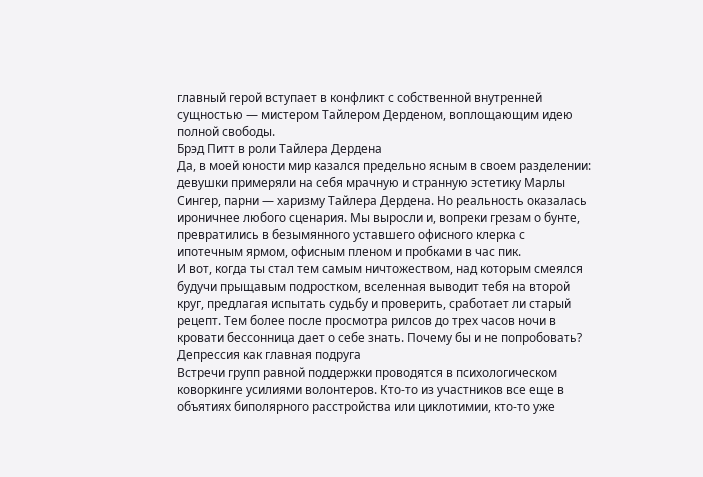главный герой вступает в конфликт с собственной внутренней сущностью — мистером Тайлером Дерденом, воплощающим идею полной свободы.
Брэд Питт в роли Тайлера Дердена
Да, в моей юности мир казался предельно ясным в своем разделении: девушки примеряли на себя мрачную и странную эстетику Марлы Сингер, парни — харизму Тайлера Дердена. Но реальность оказалась ироничнее любого сценария. Мы выросли и, вопреки грезам о бунте, превратились в безымянного уставшего офисного клерка с ипотечным ярмом, офисным пленом и пробками в час пик.
И вот, когда ты стал тем самым ничтожеством, над которым смеялся будучи прыщавым подростком, вселенная выводит тебя на второй круг, предлагая испытать судьбу и проверить, сработает ли старый рецепт. Тем более после просмотра рилсов до трех часов ночи в кровати бессонница дает о себе знать. Почему бы и не попробовать?
Депрессия как главная подруга
Встречи групп равной поддержки проводятся в психологическом коворкинге усилиями волонтеров. Кто-то из участников все еще в объятиях биполярного расстройства или циклотимии, кто-то уже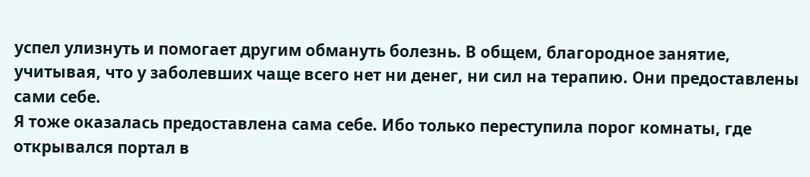успел улизнуть и помогает другим обмануть болезнь. В общем, благородное занятие, учитывая, что у заболевших чаще всего нет ни денег, ни сил на терапию. Они предоставлены сами себе.
Я тоже оказалась предоставлена сама себе. Ибо только переступила порог комнаты, где открывался портал в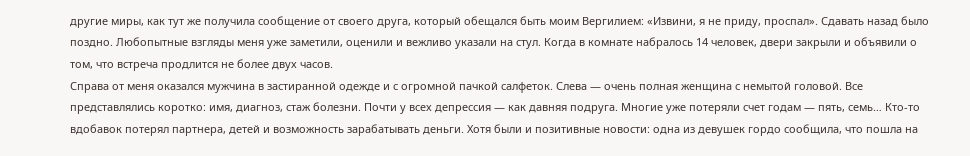другие миры, как тут же получила сообщение от своего друга, который обещался быть моим Вергилием: «Извини, я не приду, проспал». Сдавать назад было поздно. Любопытные взгляды меня уже заметили, оценили и вежливо указали на стул. Когда в комнате набралось 14 человек, двери закрыли и объявили о том, что встреча продлится не более двух часов.
Справа от меня оказался мужчина в застиранной одежде и с огромной пачкой салфеток. Слева — очень полная женщина с немытой головой. Все представлялись коротко: имя, диагноз, стаж болезни. Почти у всех депрессия — как давняя подруга. Многие уже потеряли счет годам — пять, семь… Кто-то вдобавок потерял партнера, детей и возможность зарабатывать деньги. Хотя были и позитивные новости: одна из девушек гордо сообщила, что пошла на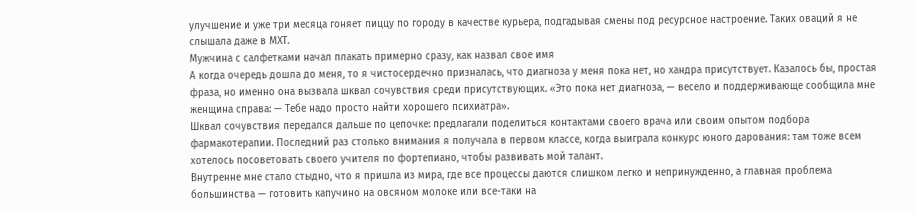улучшение и уже три месяца гоняет пиццу по городу в качестве курьера, подгадывая смены под ресурсное настроение. Таких оваций я не слышала даже в МХТ.
Мужчина с салфетками начал плакать примерно сразу, как назвал свое имя
А когда очередь дошла до меня, то я чистосердечно призналась, что диагноза у меня пока нет, но хандра присутствует. Казалось бы, простая фраза, но именно она вызвала шквал сочувствия среди присутствующих. «Это пока нет диагноза, — весело и поддерживающе сообщила мне женщина справа: — Тебе надо просто найти хорошего психиатра».
Шквал сочувствия передался дальше по цепочке: предлагали поделиться контактами своего врача или своим опытом подбора фармакотерапии. Последний раз столько внимания я получала в первом классе, когда выиграла конкурс юного дарования: там тоже всем хотелось посоветовать своего учителя по фортепиано, чтобы развивать мой талант.
Внутренне мне стало стыдно, что я пришла из мира, где все процессы даются слишком легко и непринужденно, а главная проблема большинства — готовить капучино на овсяном молоке или все-таки на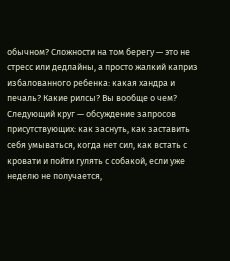обычном? Сложности на том берегу — это не стресс или дедлайны, а просто жалкий каприз избалованного ребенка: какая хандра и печаль? Какие рилсы? Вы вообще о чем?
Следующий круг — обсуждение запросов присутствующих: как заснуть, как заставить себя умываться, когда нет сил, как встать с кровати и пойти гулять с собакой, если уже неделю не получается,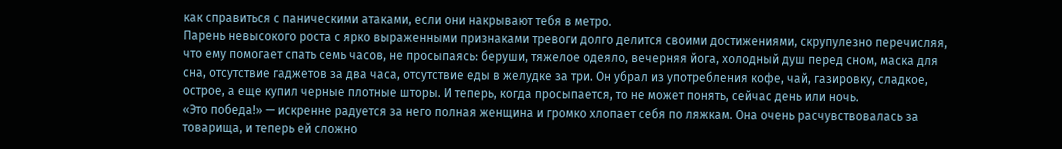как справиться с паническими атаками, если они накрывают тебя в метро.
Парень невысокого роста с ярко выраженными признаками тревоги долго делится своими достижениями, скрупулезно перечисляя, что ему помогает спать семь часов, не просыпаясь: беруши, тяжелое одеяло, вечерняя йога, холодный душ перед сном, маска для сна, отсутствие гаджетов за два часа, отсутствие еды в желудке за три. Он убрал из употребления кофе, чай, газировку, сладкое, острое, а еще купил черные плотные шторы. И теперь, когда просыпается, то не может понять, сейчас день или ночь.
«Это победа!» — искренне радуется за него полная женщина и громко хлопает себя по ляжкам. Она очень расчувствовалась за товарища, и теперь ей сложно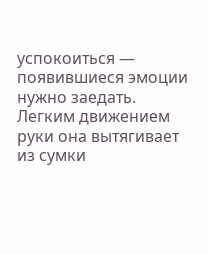успокоиться — появившиеся эмоции нужно заедать. Легким движением руки она вытягивает из сумки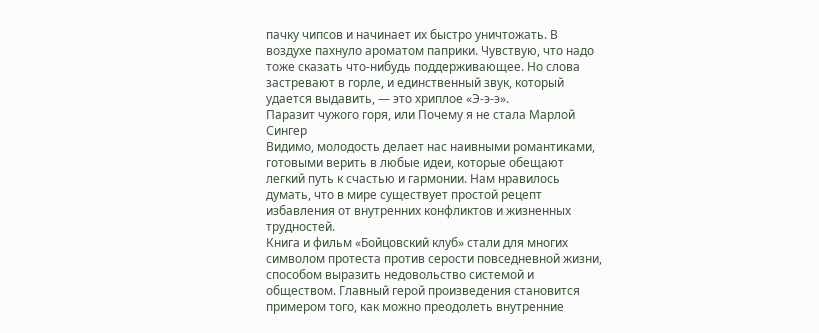пачку чипсов и начинает их быстро уничтожать. В воздухе пахнуло ароматом паприки. Чувствую, что надо тоже сказать что-нибудь поддерживающее. Но слова застревают в горле, и единственный звук, который удается выдавить, — это хриплое «Э-э-э».
Паразит чужого горя, или Почему я не стала Марлой Сингер
Видимо, молодость делает нас наивными романтиками, готовыми верить в любые идеи, которые обещают легкий путь к счастью и гармонии. Нам нравилось думать, что в мире существует простой рецепт избавления от внутренних конфликтов и жизненных трудностей.
Книга и фильм «Бойцовский клуб» стали для многих символом протеста против серости повседневной жизни, способом выразить недовольство системой и обществом. Главный герой произведения становится примером того, как можно преодолеть внутренние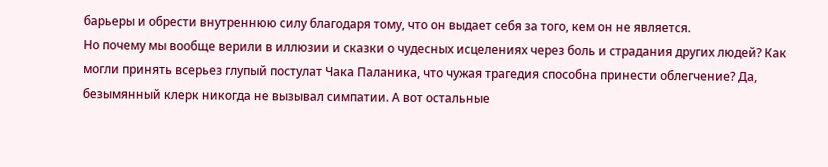барьеры и обрести внутреннюю силу благодаря тому, что он выдает себя за того, кем он не является.
Но почему мы вообще верили в иллюзии и сказки о чудесных исцелениях через боль и страдания других людей? Как могли принять всерьез глупый постулат Чака Паланика, что чужая трагедия способна принести облегчение? Да, безымянный клерк никогда не вызывал симпатии. А вот остальные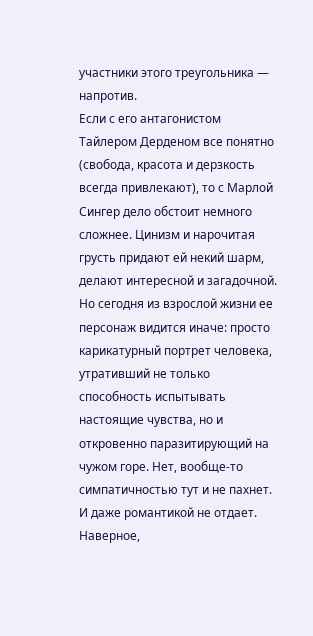участники этого треугольника — напротив.
Если с его антагонистом Тайлером Дерденом все понятно (свобода, красота и дерзкость всегда привлекают), то с Марлой Сингер дело обстоит немного сложнее. Цинизм и нарочитая грусть придают ей некий шарм, делают интересной и загадочной. Но сегодня из взрослой жизни ее персонаж видится иначе: просто карикатурный портрет человека, утративший не только способность испытывать настоящие чувства, но и откровенно паразитирующий на чужом горе. Нет, вообще-то симпатичностью тут и не пахнет. И даже романтикой не отдает.
Наверное,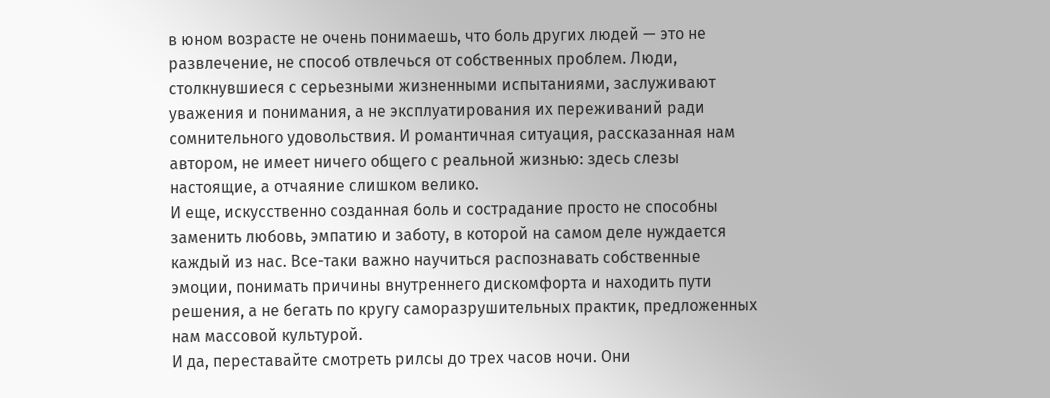в юном возрасте не очень понимаешь, что боль других людей — это не развлечение, не способ отвлечься от собственных проблем. Люди, столкнувшиеся с серьезными жизненными испытаниями, заслуживают уважения и понимания, а не эксплуатирования их переживаний ради сомнительного удовольствия. И романтичная ситуация, рассказанная нам автором, не имеет ничего общего с реальной жизнью: здесь слезы настоящие, а отчаяние слишком велико.
И еще, искусственно созданная боль и сострадание просто не способны заменить любовь, эмпатию и заботу, в которой на самом деле нуждается каждый из нас. Все-таки важно научиться распознавать собственные эмоции, понимать причины внутреннего дискомфорта и находить пути решения, а не бегать по кругу саморазрушительных практик, предложенных нам массовой культурой.
И да, переставайте смотреть рилсы до трех часов ночи. Они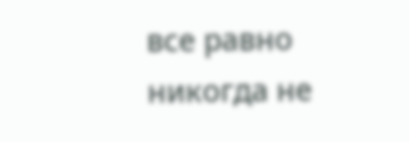все равно никогда не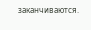заканчиваются.